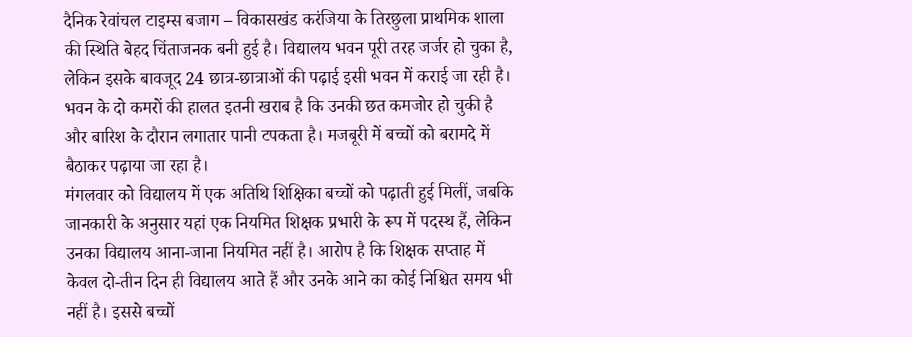दैनिक रेवांचल टाइम्स बजाग – विकासखंड करंजिया के तिरछुला प्राथमिक शाला की स्थिति बेहद चिंताजनक बनी हुई है। विद्यालय भवन पूरी तरह जर्जर हो चुका है, लेकिन इसके बावजूद 24 छात्र-छात्राओं की पढ़ाई इसी भवन में कराई जा रही है। भवन के दो कमरों की हालत इतनी खराब है कि उनकी छत कमजोर हो चुकी है और बारिश के दौरान लगातार पानी टपकता है। मजबूरी में बच्चों को बरामदे में बैठाकर पढ़ाया जा रहा है।
मंगलवार को विद्यालय में एक अतिथि शिक्षिका बच्चों को पढ़ाती हुई मिलीं, जबकि जानकारी के अनुसार यहां एक नियमित शिक्षक प्रभारी के रूप में पदस्थ हैं, लेकिन उनका विद्यालय आना-जाना नियमित नहीं है। आरोप है कि शिक्षक सप्ताह में केवल दो-तीन दिन ही विद्यालय आते हैं और उनके आने का कोई निश्चित समय भी नहीं है। इससे बच्चों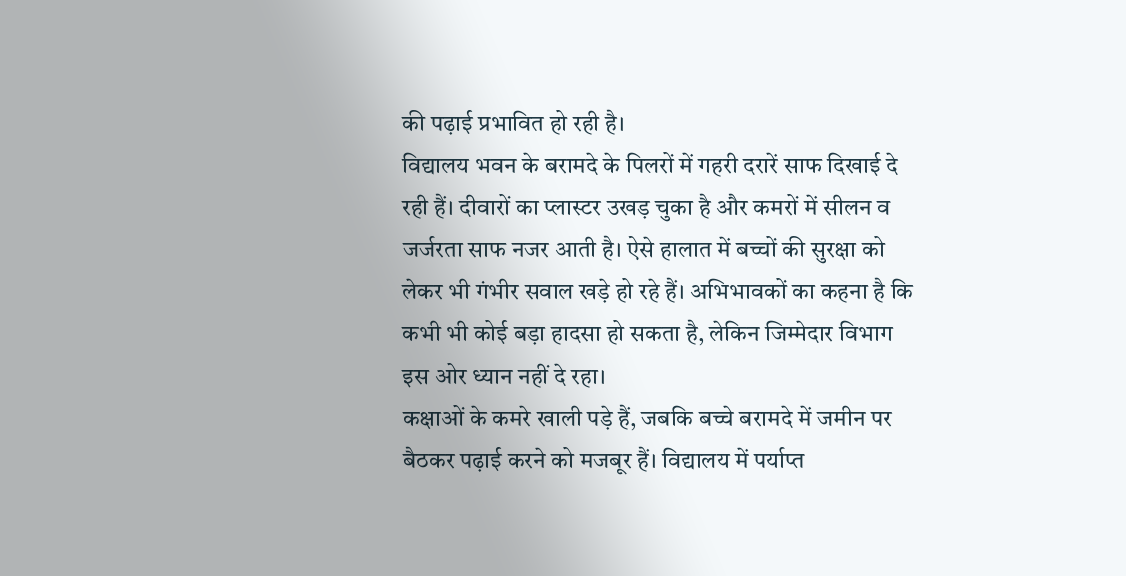की पढ़ाई प्रभावित हो रही है।
विद्यालय भवन के बरामदे के पिलरों में गहरी दरारें साफ दिखाई दे रही हैं। दीवारों का प्लास्टर उखड़ चुका है और कमरों में सीलन व जर्जरता साफ नजर आती है। ऐसे हालात में बच्चों की सुरक्षा को लेकर भी गंभीर सवाल खड़े हो रहे हैं। अभिभावकों का कहना है कि कभी भी कोई बड़ा हादसा हो सकता है, लेकिन जिम्मेदार विभाग इस ओर ध्यान नहीं दे रहा।
कक्षाओं के कमरे खाली पड़े हैं, जबकि बच्चे बरामदे में जमीन पर बैठकर पढ़ाई करने को मजबूर हैं। विद्यालय में पर्याप्त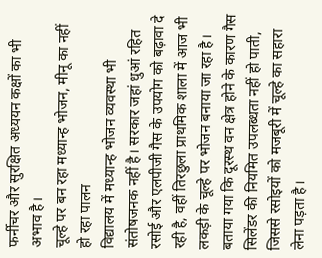फर्नीचर और सुरक्षित अध्ययन कक्षों का भी अभाव है।
चूल्हे पर बन रहा मध्यान्ह भोजन, मीनू का नहीं हो रहा पालन
विद्यालय में मध्यान्ह भोजन व्यवस्था भी संतोषजनक नहीं है। सरकार जहां धुआं रहित रसोई और एलपीजी गैस के उपयोग को बढ़ावा दे रही है, वहीं तिरछुला प्राथमिक शाला में आज भी लकड़ी के चूल्हे पर भोजन बनाया जा रहा है। बताया गया कि दूरस्थ वन क्षेत्र होने के कारण गैस सिलेंडर की नियमित उपलब्धता नहीं हो पाती, जिससे रसोइयों को मजबूरी में चूल्हे का सहारा लेना पड़ता है।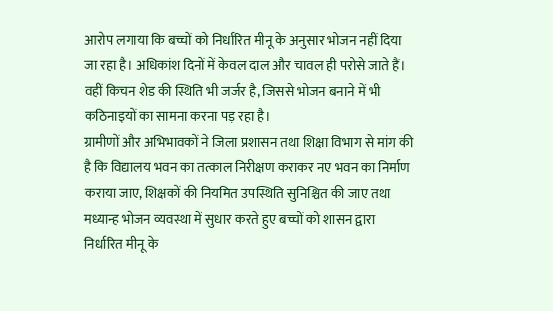आरोप लगाया कि बच्चों को निर्धारित मीनू के अनुसार भोजन नहीं दिया जा रहा है। अधिकांश दिनों में केवल दाल और चावल ही परोसे जाते हैं। वहीं किचन शेड की स्थिति भी जर्जर है, जिससे भोजन बनाने में भी कठिनाइयों का सामना करना पड़ रहा है।
ग्रामीणों और अभिभावकों ने जिला प्रशासन तथा शिक्षा विभाग से मांग की है कि विद्यालय भवन का तत्काल निरीक्षण कराकर नए भवन का निर्माण कराया जाए, शिक्षकों की नियमित उपस्थिति सुनिश्चित की जाए तथा मध्यान्ह भोजन व्यवस्था में सुधार करते हुए बच्चों को शासन द्वारा निर्धारित मीनू के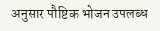अनुसार पौष्टिक भोजन उपलब्ध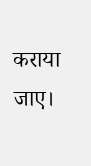कराया जाए।